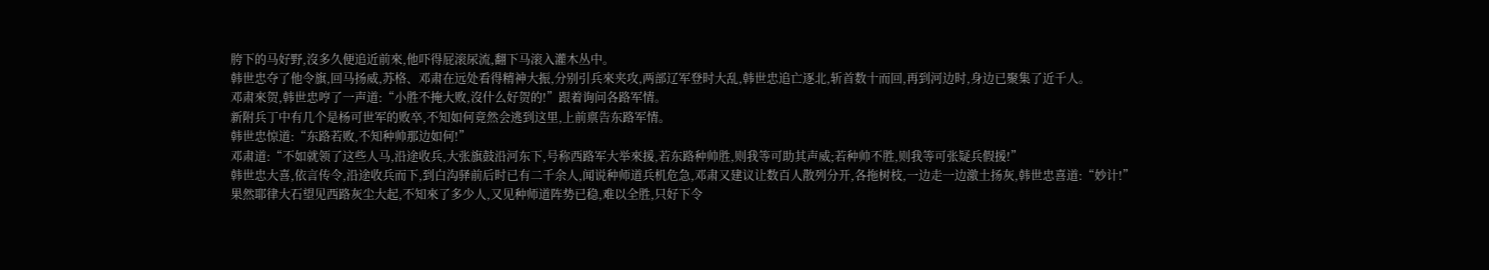胯下的马好野,沒多久便追近前來,他吓得屁滚尿流,翻下马滚入灌木丛中。
韩世忠夺了他令旗,回马扬威,苏格、邓肃在远处看得精神大振,分别引兵來夹攻,两部辽军登时大乱,韩世忠追亡逐北,斩首数十而回,再到河边时,身边已聚集了近千人。
邓肃來贺,韩世忠哼了一声道:“小胜不掩大败,沒什么好贺的!”跟着询问各路军情。
新附兵丁中有几个是杨可世军的败卒,不知如何竟然会逃到这里,上前禀告东路军情。
韩世忠惊道:“东路若败,不知种帅那边如何!”
邓肃道:“不如就领了这些人马,沿途收兵,大张旗鼓沿河东下,号称西路军大举來援,若东路种帅胜,则我等可助其声威;若种帅不胜,则我等可张疑兵假援!”
韩世忠大喜,依言传令,沿途收兵而下,到白沟驿前后时已有二千余人,闻说种师道兵机危急,邓肃又建议让数百人散列分开,各拖树枝,一边走一边激土扬灰,韩世忠喜道:“妙计!”
果然耶律大石望见西路灰尘大起,不知來了多少人,又见种师道阵势已稳,难以全胜,只好下令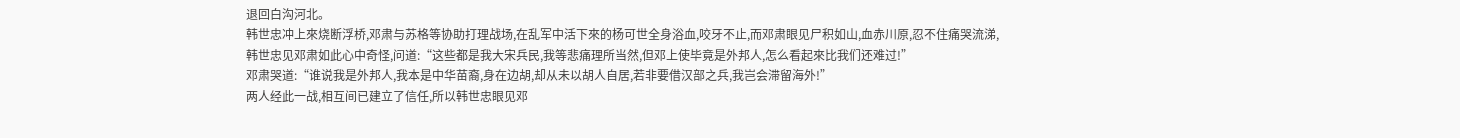退回白沟河北。
韩世忠冲上來烧断浮桥,邓肃与苏格等协助打理战场,在乱军中活下來的杨可世全身浴血,咬牙不止,而邓肃眼见尸积如山,血赤川原,忍不住痛哭流涕,韩世忠见邓肃如此心中奇怪,问道:“这些都是我大宋兵民,我等悲痛理所当然,但邓上使毕竟是外邦人,怎么看起來比我们还难过!”
邓肃哭道:“谁说我是外邦人,我本是中华苗裔,身在边胡,却从未以胡人自居,若非要借汉部之兵,我岂会滞留海外!”
两人经此一战,相互间已建立了信任,所以韩世忠眼见邓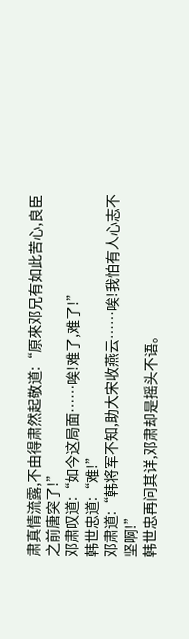肃真情流露,不由得肃然起敬道:“原來邓兄有如此苦心,良臣之前唐突了!”
邓肃叹道:“如今这局面……唉!难了,难了!”
韩世忠道:“难!”
邓肃道:“韩将军不知,助大宋收燕云……唉!我怕有人心志不坚啊!”
韩世忠再问其详,邓肃却是摇头不语。